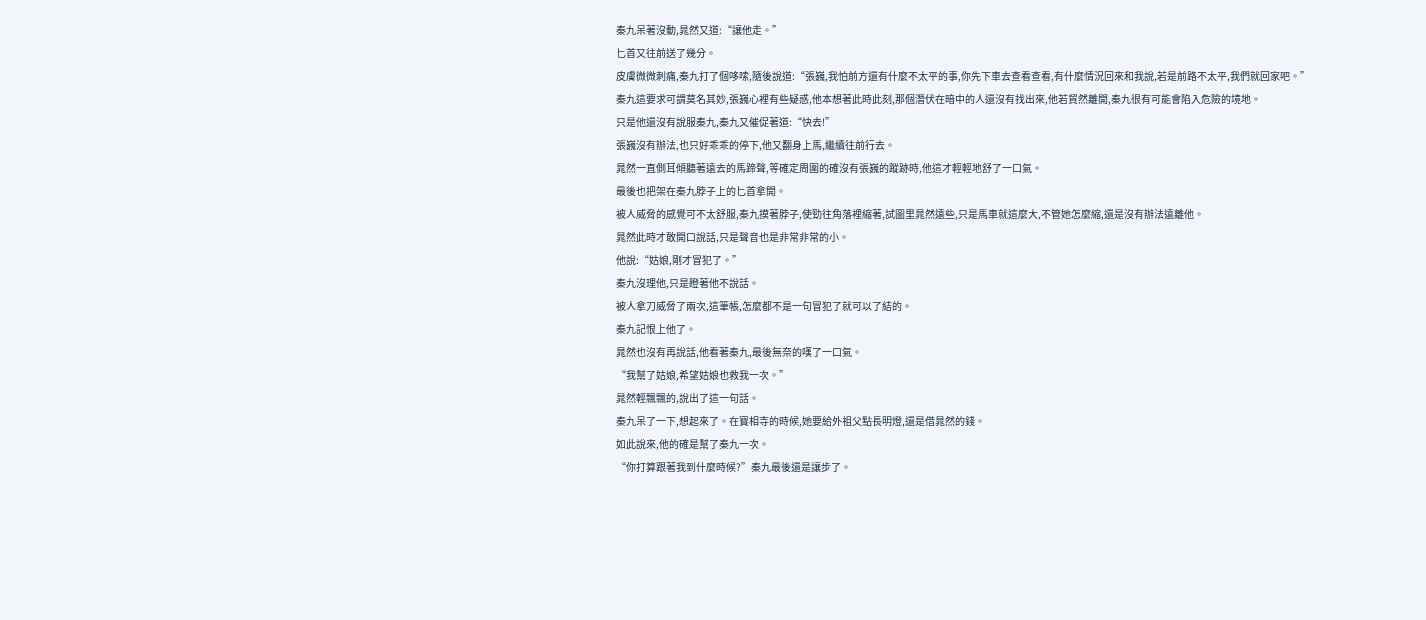秦九呆著沒動,晁然又道:“讓他走。”
匕首又往前送了幾分。
皮膚微微刺痛,秦九打了個哆嗦,隨後說道:“張巍,我怕前方還有什麼不太平的事,你先下車去查看查看,有什麼情況回來和我說,若是前路不太平,我們就回家吧。”
秦九這要求可謂莫名其妙,張巍心裡有些疑惑,他本想著此時此刻,那個潛伏在暗中的人還沒有找出來,他若貿然離開,秦九很有可能會陷入危險的境地。
只是他還沒有說服秦九,秦九又催促著道:“快去!”
張巍沒有辦法,也只好乖乖的停下,他又翻身上馬,繼續往前行去。
晁然一直側耳傾聽著遠去的馬蹄聲,等確定周圍的確沒有張巍的蹤跡時,他這才輕輕地舒了一口氣。
最後也把架在秦九脖子上的匕首拿開。
被人威脅的感覺可不太舒服,秦九摸著脖子,使勁往角落裡縮著,試圖里晁然遠些,只是馬車就這麼大,不管她怎麼縮,還是沒有辦法遠離他。
晁然此時才敢開口說話,只是聲音也是非常非常的小。
他說:“姑娘,剛才冒犯了。”
秦九沒理他,只是瞪著他不說話。
被人拿刀威脅了兩次,這筆帳,怎麼都不是一句冒犯了就可以了結的。
秦九記恨上他了。
晁然也沒有再說話,他看著秦九,最後無奈的嘆了一口氣。
“我幫了姑娘,希望姑娘也救我一次。”
晁然輕飄飄的,說出了這一句話。
秦九呆了一下,想起來了。在寶相寺的時候,她要給外祖父點長明燈,還是借晁然的錢。
如此說來,他的確是幫了秦九一次。
“你打算跟著我到什麼時候?”秦九最後還是讓步了。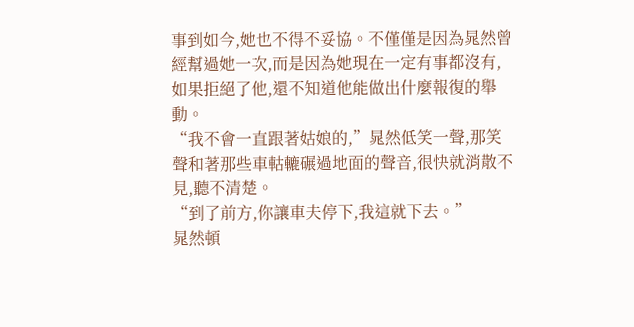事到如今,她也不得不妥協。不僅僅是因為晁然曾經幫過她一次,而是因為她現在一定有事都沒有,如果拒絕了他,還不知道他能做出什麼報復的舉動。
“我不會一直跟著姑娘的,”晁然低笑一聲,那笑聲和著那些車軲轆碾過地面的聲音,很快就消散不見,聽不清楚。
“到了前方,你讓車夫停下,我這就下去。”
晁然頓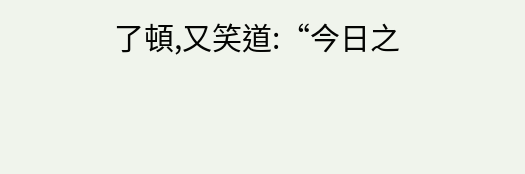了頓,又笑道:“今日之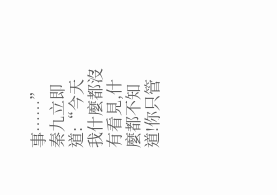事……”
秦九立即道:“今天我什麼都沒有看見,什麼都不知道!你只管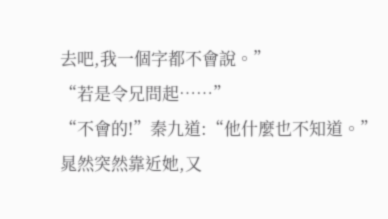去吧,我一個字都不會說。”
“若是令兄問起……”
“不會的!”秦九道:“他什麼也不知道。”
晁然突然靠近她,又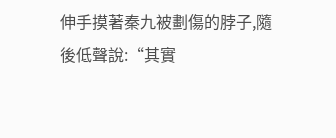伸手摸著秦九被劃傷的脖子,隨後低聲說:“其實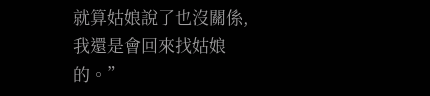就算姑娘說了也沒關係,我還是會回來找姑娘的。”